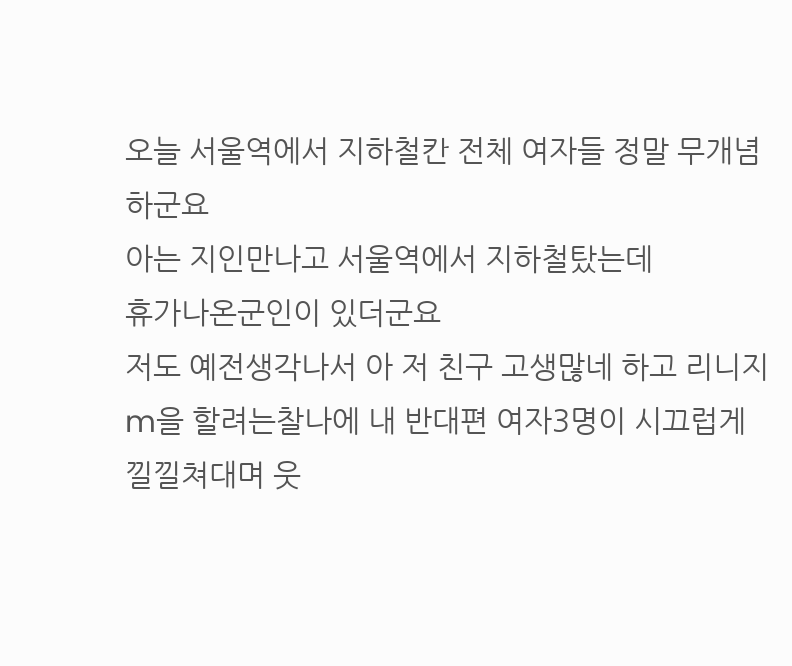오늘 서울역에서 지하철칸 전체 여자들 정말 무개념하군요
아는 지인만나고 서울역에서 지하철탔는데
휴가나온군인이 있더군요
저도 예전생각나서 아 저 친구 고생많네 하고 리니지m을 할려는찰나에 내 반대편 여자3명이 시끄럽게 낄낄쳐대며 웃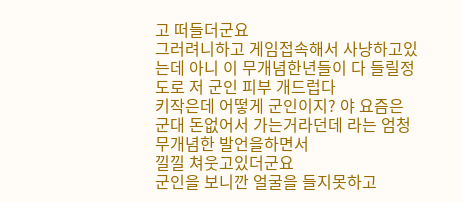고 떠들더군요
그러려니하고 게임접속해서 사냥하고있는데 아니 이 무개념한년들이 다 들릴정도로 저 군인 피부 개드럽다
키작은데 어떻게 군인이지? 야 요즘은 군대 돈없어서 가는거라던데 라는 엄청 무개념한 발언을하면서
낄낄 쳐웃고있더군요
군인을 보니깐 얼굴을 들지못하고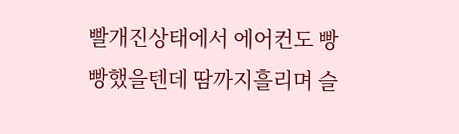빨개진상태에서 에어컨도 빵빵했을텐데 땀까지흘리며 슬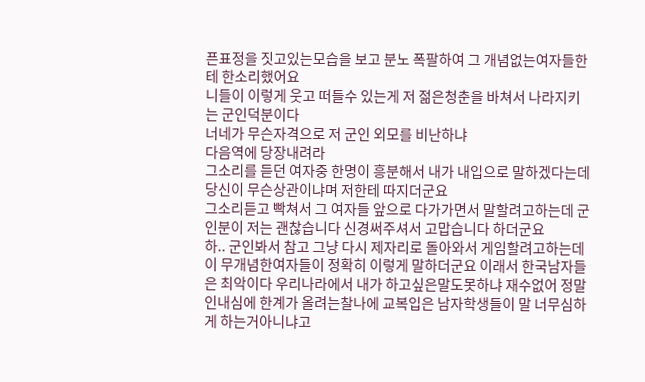픈표정을 짓고있는모습을 보고 분노 폭팔하여 그 개념없는여자들한테 한소리했어요
니들이 이렇게 웃고 떠들수 있는게 저 젊은청춘을 바쳐서 나라지키는 군인덕분이다
너네가 무슨자격으로 저 군인 외모를 비난하냐
다음역에 당장내려라
그소리를 듣던 여자중 한명이 흥분해서 내가 내입으로 말하겠다는데 당신이 무슨상관이냐며 저한테 따지더군요
그소리듣고 빡쳐서 그 여자들 앞으로 다가가면서 말할려고하는데 군인분이 저는 괜찮습니다 신경써주셔서 고맙습니다 하더군요
하.. 군인봐서 참고 그냥 다시 제자리로 돌아와서 게임할려고하는데 이 무개념한여자들이 정확히 이렇게 말하더군요 이래서 한국남자들은 최악이다 우리나라에서 내가 하고싶은말도못하냐 재수없어 정말
인내심에 한계가 올려는찰나에 교복입은 남자학생들이 말 너무심하게 하는거아니냐고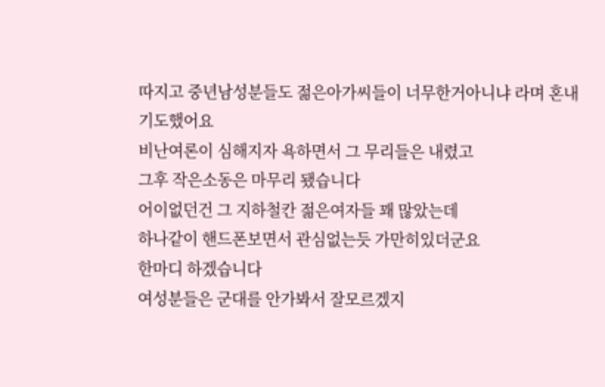따지고 중년남성분들도 젊은아가씨들이 너무한거아니냐 라며 혼내기도했어요
비난여론이 심해지자 욕하면서 그 무리들은 내렸고
그후 작은소동은 마무리 됐습니다
어이없던건 그 지하철칸 젊은여자들 꽤 많았는데
하나같이 핸드폰보면서 관심없는듯 가만히있더군요
한마디 하겠습니다
여성분들은 군대를 안가봐서 잘모르겠지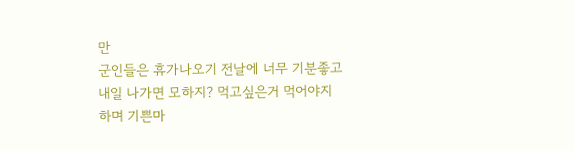만
군인들은 휴가나오기 전날에 너무 기분좋고 내일 나가면 모하지? 먹고싶은거 먹어야지 하며 기쁜마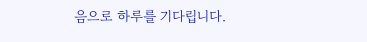음으로 하루를 기다립니다.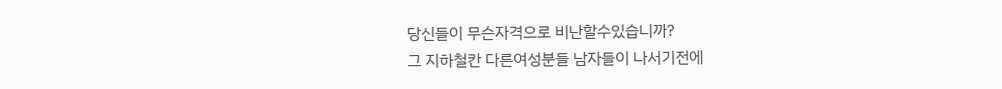당신들이 무슨자격으로 비난할수있습니까?
그 지하철칸 다른여성분들 남자들이 나서기전에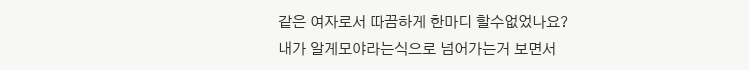같은 여자로서 따끔하게 한마디 할수없었나요?
내가 알게모야라는식으로 넘어가는거 보면서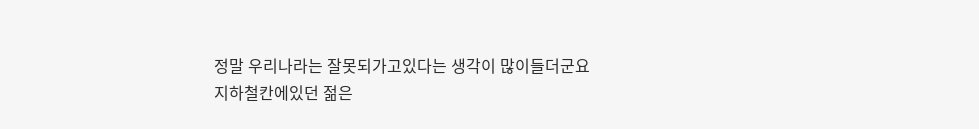정말 우리나라는 잘못되가고있다는 생각이 많이들더군요
지하철칸에있던 젊은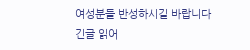여성분들 반성하시길 바랍니다
긴글 읽어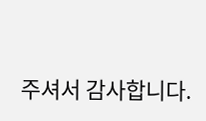주셔서 감사합니다.